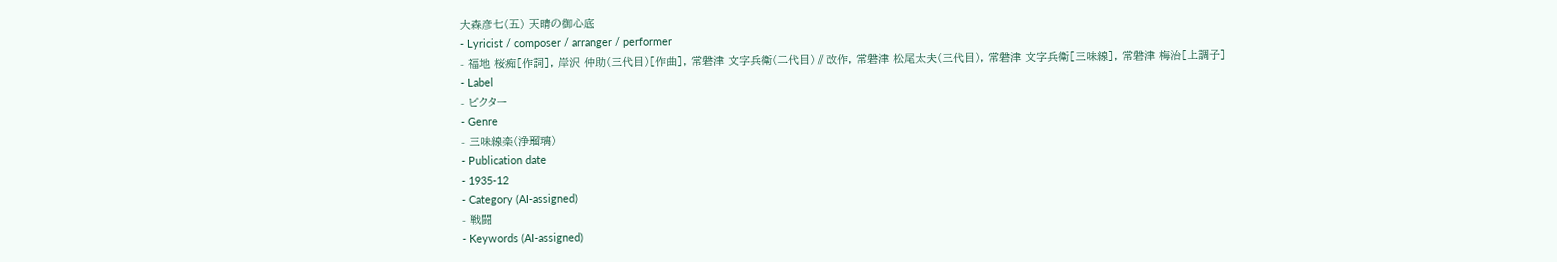大森彦七(五) 天晴の御心底
- Lyricist / composer / arranger / performer
- 福地 桜痴[作詞], 岸沢 仲助(三代目)[作曲], 常磐津 文字兵衛(二代目)∥改作, 常磐津 松尾太夫(三代目), 常磐津 文字兵衛[三味線], 常磐津 梅治[上調子]
- Label
- ビクター
- Genre
- 三味線楽(浄瑠璃)
- Publication date
- 1935-12
- Category (AI-assigned)
- 戦闘
- Keywords (AI-assigned)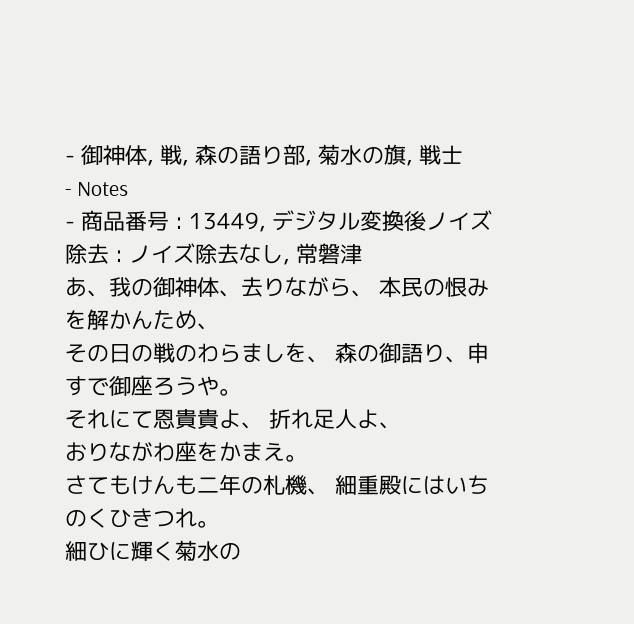- 御神体, 戦, 森の語り部, 菊水の旗, 戦士
- Notes
- 商品番号 : 13449, デジタル変換後ノイズ除去 : ノイズ除去なし, 常磐津
あ、我の御神体、去りながら、 本民の恨みを解かんため、
その日の戦のわらましを、 森の御語り、申すで御座ろうや。
それにて恩貴貴よ、 折れ足人よ、
おりながわ座をかまえ。
さてもけんも二年の札機、 細重殿にはいちのくひきつれ。
細ひに輝く菊水の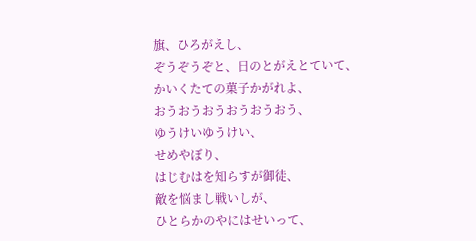旗、ひろがえし、
ぞうぞうぞと、日のとがえとていて、
かいくたての菓子かがれよ、
おうおうおうおうおうおう、
ゆうけいゆうけい、
せめやぼり、
はじむはを知らすが御徒、
敵を悩まし戦いしが、
ひとらかのやにはせいって、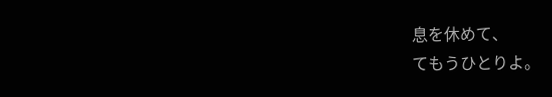息を休めて、
てもうひとりよ。